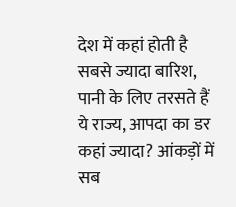देश में कहां होती है सबसे ज्यादा बारिश, पानी के लिए तरसते हैं ये राज्य, आपदा का डर कहां ज्यादा? आंकड़ों में सब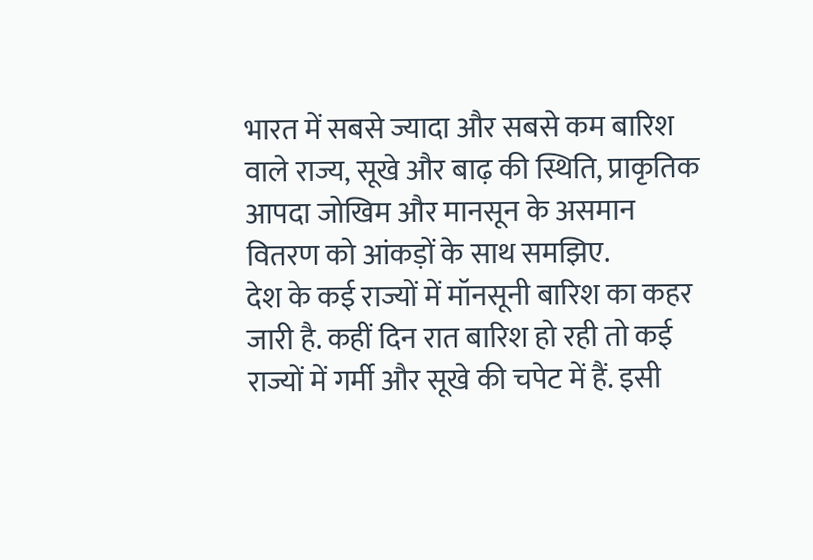भारत में सबसे ज्यादा और सबसे कम बारिश वाले राज्य, सूखे और बाढ़ की स्थिति, प्राकृतिक आपदा जोखिम और मानसून के असमान वितरण को आंकड़ों के साथ समझिए.
देश के कई राज्यों में मॉनसूनी बारिश का कहर जारी है. कहीं दिन रात बारिश हो रही तो कई राज्यों में गर्मी और सूखे की चपेट में हैं. इसी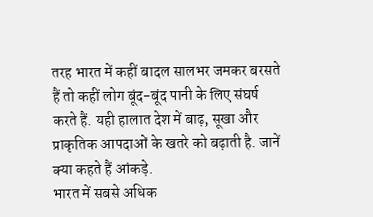तरह भारत में कहीं बादल सालभर जमकर बरसते हैं तो कहीं लोग बूंद-बूंद पानी के लिए संघर्ष करते हैं. यही हालात देश में बाढ़, सूखा और प्राकृतिक आपदाओं के खतरे को बढ़ाती है. जानें क्या कहते हैं आंकड़े.
भारत में सबसे अधिक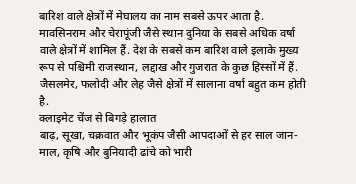बारिश वाले क्षेत्रों में मेघालय का नाम सबसे ऊपर आता है. मावसिनराम और चेरापूंजी जैसे स्थान दुनिया के सबसे अधिक वर्षा वाले क्षेत्रों में शामिल हैं. देश के सबसे कम बारिश वाले इलाके मुख्य रूप से पश्चिमी राजस्थान, लद्दाख और गुजरात के कुछ हिस्सों में हैं. जैसलमेर, फलोदी और लेह जैसे क्षेत्रों में सालाना वर्षा बहुत कम होती है.
क्लाइमेट चेंज से बिगड़े हालात
बाढ़, सूखा, चक्रवात और भूकंप जैसी आपदाओं से हर साल जान-माल, कृषि और बुनियादी ढांचे को भारी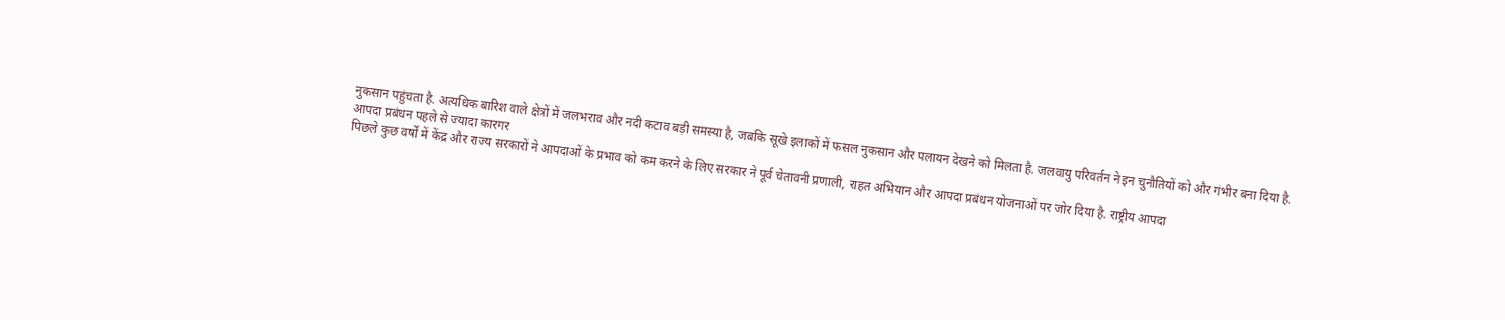नुकसान पहुंचता है. अत्यधिक बारिश वाले क्षेत्रों में जलभराव और नदी कटाव बड़ी समस्या है, जबकि सूखे इलाकों में फसल नुकसान और पलायन देखने को मिलता है. जलवायु परिवर्तन ने इन चुनौतियों को और गंभीर बना दिया है.
आपदा प्रबंधन पहले से ज्यादा कारगर
पिछले कुछ वर्षों में केंद्र और राज्य सरकारों ने आपदाओं के प्रभाव को कम करने के लिए सरकार ने पूर्व चेतावनी प्रणाली, राहत अभियान और आपदा प्रबंधन योजनाओं पर जोर दिया है. राष्ट्रीय आपदा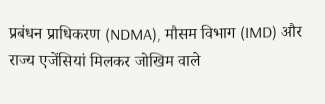प्रबंधन प्राधिकरण (NDMA), मौसम विभाग (IMD) और राज्य एजेंसियां मिलकर जोखिम वाले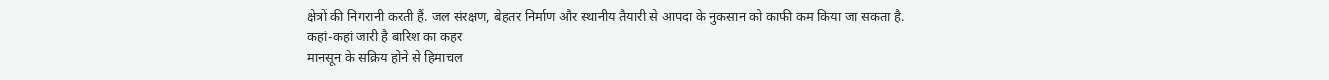क्षेत्रों की निगरानी करती हैं. जल संरक्षण, बेहतर निर्माण और स्थानीय तैयारी से आपदा के नुकसान को काफी कम किया जा सकता है.
कहां-कहां जारी है बारिश का कहर
मानसून के सक्रिय होने से हिमाचल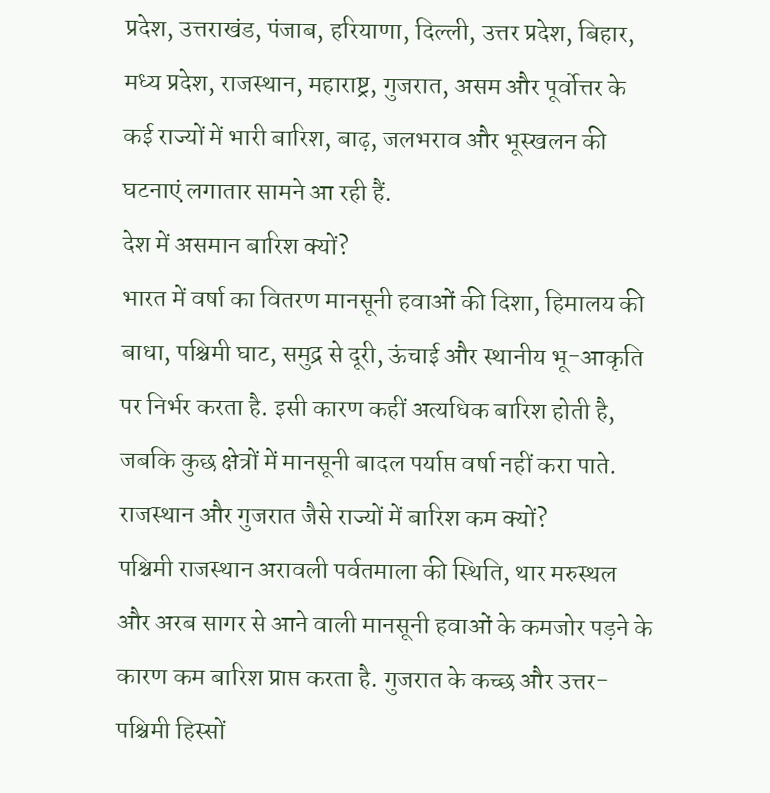प्रदेश, उत्तराखंड, पंजाब, हरियाणा, दिल्ली, उत्तर प्रदेश, बिहार, मध्य प्रदेश, राजस्थान, महाराष्ट्र, गुजरात, असम और पूर्वोत्तर के कई राज्यों में भारी बारिश, बाढ़, जलभराव और भूस्खलन की घटनाएं लगातार सामने आ रही हैं.
देश में असमान बारिश क्यों?
भारत में वर्षा का वितरण मानसूनी हवाओं की दिशा, हिमालय की बाधा, पश्चिमी घाट, समुद्र से दूरी, ऊंचाई और स्थानीय भू-आकृति पर निर्भर करता है. इसी कारण कहीं अत्यधिक बारिश होती है, जबकि कुछ क्षेत्रों में मानसूनी बादल पर्याप्त वर्षा नहीं करा पाते.
राजस्थान और गुजरात जैसे राज्यों में बारिश कम क्यों?
पश्चिमी राजस्थान अरावली पर्वतमाला की स्थिति, थार मरुस्थल और अरब सागर से आने वाली मानसूनी हवाओं के कमजोर पड़ने के कारण कम बारिश प्राप्त करता है. गुजरात के कच्छ और उत्तर-पश्चिमी हिस्सों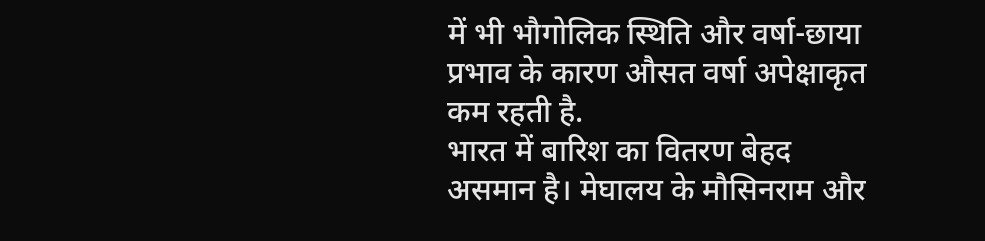में भी भौगोलिक स्थिति और वर्षा-छाया प्रभाव के कारण औसत वर्षा अपेक्षाकृत कम रहती है.
भारत में बारिश का वितरण बेहद असमान है। मेघालय के मौसिनराम और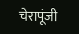चेरापूंजी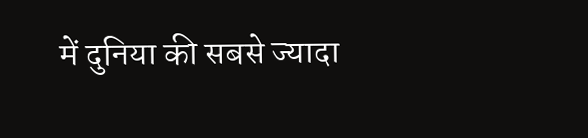में दुनिया की सबसे ज्यादा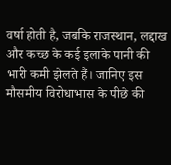वर्षा होती है, जबकि राजस्थान, लद्दाख और कच्छ के कई इलाके पानी की भारी कमी झेलते हैं। जानिए इस मौसमीय विरोधाभास के पीछे की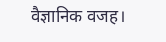वैज्ञानिक वजह।